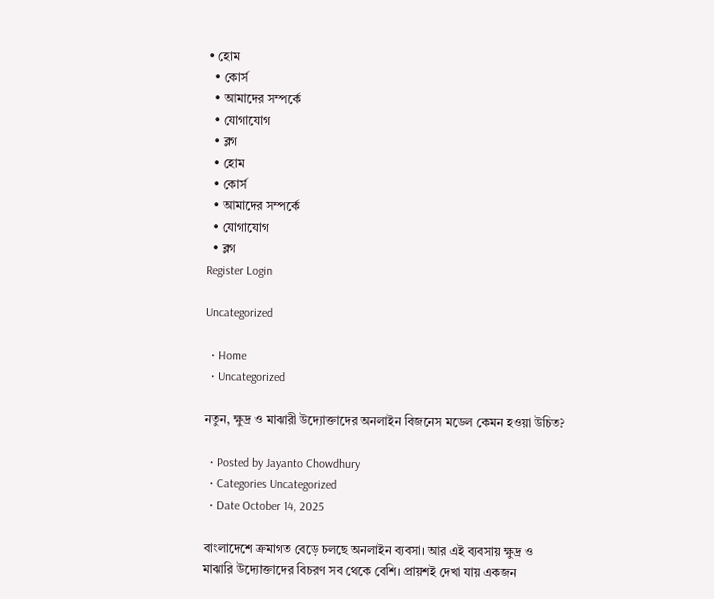• হোম
  • কোর্স
  • আমাদের সম্পর্কে
  • যোগাযোগ
  • ব্লগ
  • হোম
  • কোর্স
  • আমাদের সম্পর্কে
  • যোগাযোগ
  • ব্লগ
Register Login

Uncategorized

  • Home
  • Uncategorized

নতুন, ক্ষুদ্র ও মাঝারী উদ্যোক্তাদের অনলাইন বিজনেস মডেল কেমন হওয়া উচিত?

  • Posted by Jayanto Chowdhury
  • Categories Uncategorized
  • Date October 14, 2025

বাংলাদেশে ক্রমাগত বেড়ে চলছে অনলাইন ব্যবসা। আর এই ব্যবসায় ক্ষুদ্র ও মাঝারি উদ্যোক্তাদের বিচরণ সব থেকে বেশি। প্রায়শই দেখা যায় একজন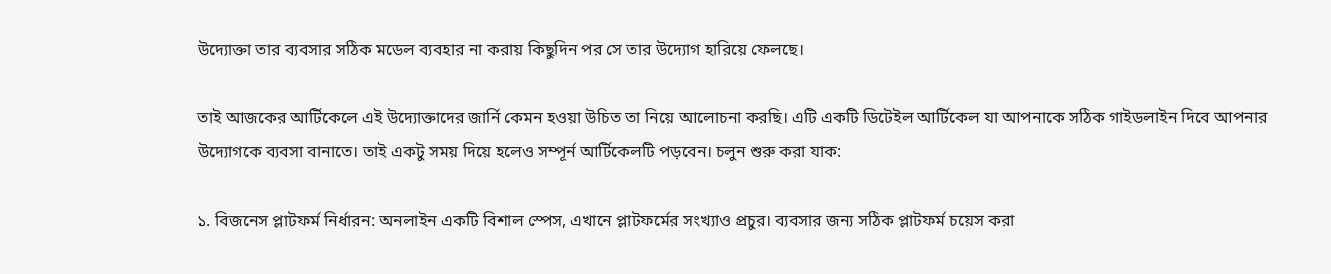উদ্যোক্তা তার ব্যবসার সঠিক মডেল ব্যবহার না করায় কিছুদিন পর সে তার উদ্যোগ হারিয়ে ফেলছে।

তাই আজকের আর্টিকেলে এই উদ্যোক্তাদের জার্নি কেমন হওয়া উচিত তা নিয়ে আলোচনা করছি। এটি একটি ডিটেইল আর্টিকেল যা আপনাকে সঠিক গাইডলাইন দিবে আপনার উদ্যোগকে ব্যবসা বানাতে। তাই একটু সময় দিয়ে হলেও সম্পূর্ন আর্টিকেলটি পড়বেন। চলুন শুরু করা যাক:

১. বিজনেস প্লাটফর্ম নির্ধারন: অনলাইন একটি বিশাল স্পেস, এখানে প্লাটফর্মের সংখ্যাও প্রচুর। ব্যবসার জন্য সঠিক প্লাটফর্ম চয়েস করা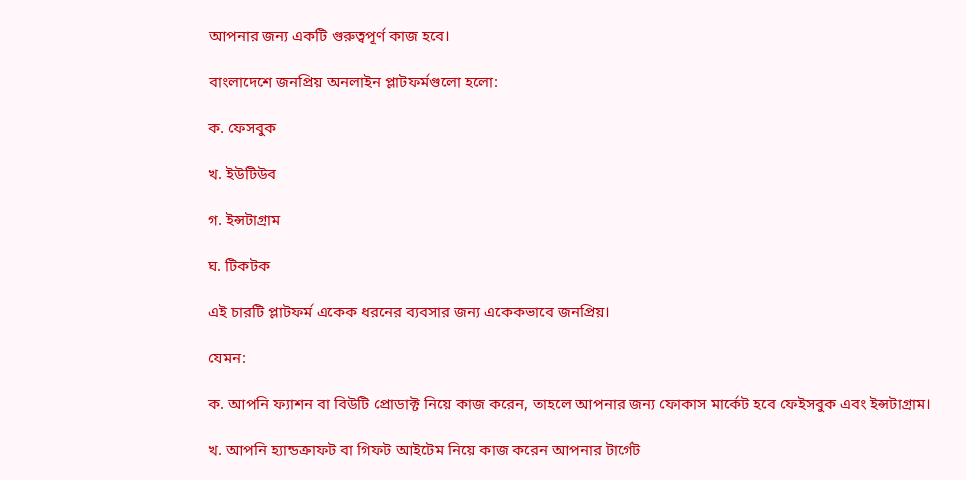আপনার জন্য একটি গুরুত্বপূর্ণ কাজ হবে।

বাংলাদেশে জনপ্রিয় অনলাইন প্লাটফর্মগুলো হলো:

ক. ফেসবুক

খ. ইউটিউব

গ. ইন্সটাগ্রাম

ঘ. টিকটক

এই চারটি প্লাটফর্ম একেক ধরনের ব্যবসার জন্য একেকভাবে জনপ্রিয়।

যেমন:

ক. আপনি ফ্যাশন বা বিউটি প্রোডাক্ট নিয়ে কাজ করেন, তাহলে আপনার জন্য ফোকাস মার্কেট হবে ফেইসবুক এবং ইন্সটাগ্রাম।

খ. আপনি হ্যান্ডক্রাফট বা গিফট আইটেম নিয়ে কাজ করেন আপনার টার্গেট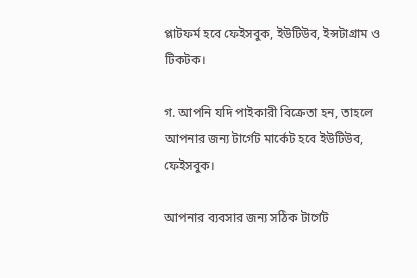প্লাটফর্ম হবে ফেইসবুক, ইউটিউব, ইন্সটাগ্রাম ও টিকটক।

গ. আপনি যদি পাইকারী বিক্রেতা হন, তাহলে আপনার জন্য টার্গেট মার্কেট হবে ইউটিউব, ফেইসবুক।

আপনার ব্যবসার জন্য সঠিক টার্গেট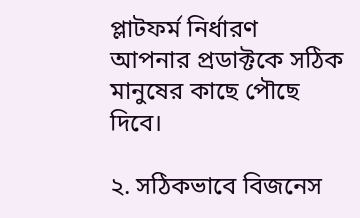প্লাটফর্ম নির্ধারণ আপনার প্রডাক্টকে সঠিক মানুষের কাছে পৌছে দিবে।

২. সঠিকভাবে বিজনেস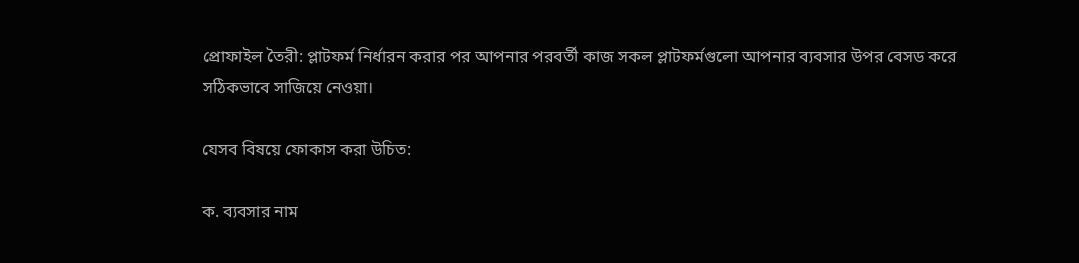প্রোফাইল তৈরী: প্লাটফর্ম নির্ধারন করার পর আপনার পরবর্তী কাজ সকল প্লাটফর্মগুলো আপনার ব্যবসার উপর বেসড করে সঠিকভাবে সাজিয়ে নেওয়া।

যেসব বিষয়ে ফোকাস করা উচিত:

ক. ব্যবসার নাম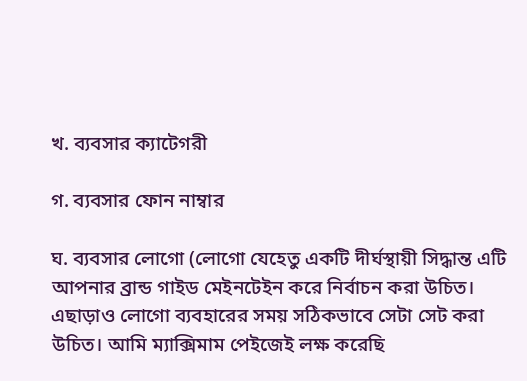খ. ব্যবসার ক্যাটেগরী

গ. ব্যবসার ফোন নাম্বার

ঘ. ব্যবসার লোগো (লোগো যেহেতু একটি দীর্ঘস্থায়ী সিদ্ধান্ত এটি আপনার ব্রান্ড গাইড মেইনটেইন করে নির্বাচন করা উচিত। এছাড়াও লোগো ব্যবহারের সময় সঠিকভাবে সেটা সেট করা উচিত। আমি ম্যাক্সিমাম পেইজেই লক্ষ করেছি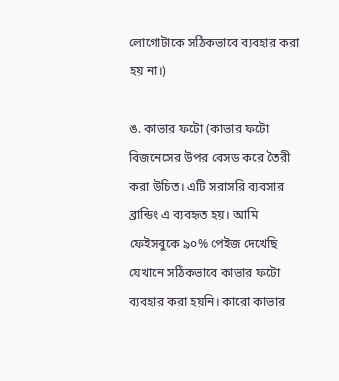লোগোটাকে সঠিকভাবে ব্যবহার করা হয় না।)

ঙ. কাভার ফটো (কাভার ফটো বিজনেসের উপর বেসড করে তৈরী করা উচিত। এটি সরাসরি ব্যবসার ব্রান্ডিং এ ব্যবহৃত হয়। আমি ফেইসবুকে ৯০% পেইজ দেখেছি যেখানে সঠিকভাবে কাভার ফটো ব্যবহার করা হয়নি। কারো কাভার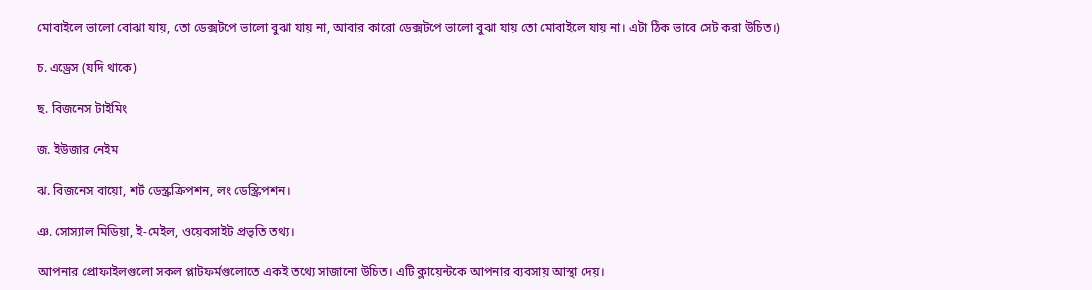মোবাইলে ভালো বোঝা যায়, তো ডেক্সটপে ভালো বুঝা যায় না, আবার কারো ডেক্সটপে ভালো বুঝা যায় তো মোবাইলে যায় না। এটা ঠিক ভাবে সেট করা উচিত।)

চ. এড্রেস (যদি থাকে)

ছ. বিজনেস টাইমিং

জ. ইউজার নেইম

ঝ. বিজনেস বায়ো, শর্ট ডেস্ক্রক্রিপশন, লং ডেস্ক্রিপশন।

ঞ. সোস্যাল মিডিয়া, ই-মেইল, ওয়েবসাইট প্রভৃতি তথ্য।

আপনার প্রোফাইলগুলো সকল প্লাটফর্মগুলোতে একই তথ্যে সাজানো উচিত। এটি ক্লায়েন্টকে আপনার ব্যবসায় আস্থা দেয়।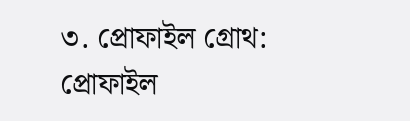৩. প্রোফাইল গ্রোথ: প্রোফাইল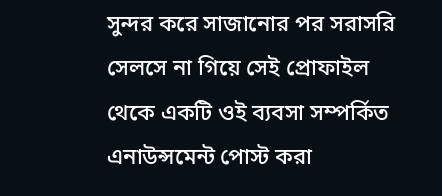সুন্দর করে সাজানোর পর সরাসরি সেলসে না গিয়ে সেই প্রোফাইল থেকে একটি ওই ব্যবসা সম্পর্কিত এনাউন্সমেন্ট পোস্ট করা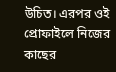উচিত। এরপর ওই প্রোফাইলে নিজের কাছের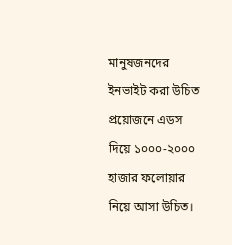মানুষজনদের ইনভাইট করা উচিত প্রয়োজনে এডস দিয়ে ১০০০-২০০০ হাজার ফলোয়ার নিয়ে আসা উচিত।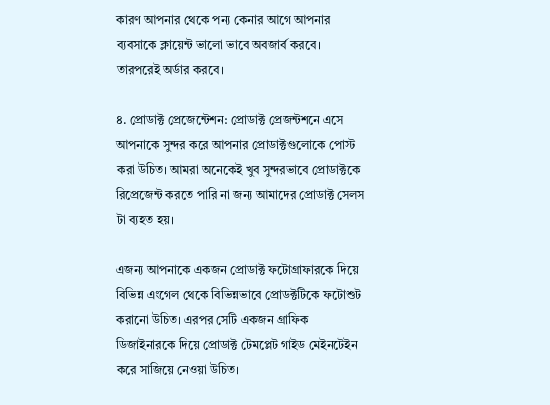কারণ আপনার থেকে পন্য কেনার আগে আপনার ব্যবসাকে ক্লায়েন্ট ভালো ভাবে অবজার্ব করবে। তারপরেই অর্ডার করবে।

৪. প্রোডাক্ট প্রেজেন্টেশন: প্রোডাক্ট প্রেজন্টশনে এসে আপনাকে সুন্দর করে আপনার প্রোডাক্টগুলোকে পোস্ট করা উচিত। আমরা অনেকেই খুব সুন্দরভাবে প্রোডাক্টকে রিপ্রেজেন্ট করতে পারি না জন্য আমাদের প্রোডাক্ট সেলস টা ব্যহত হয়।

এজন্য আপনাকে একজন প্রোডাক্ট ফটোগ্রাফারকে দিয়ে বিভিন্ন এংগেল থেকে বিভিন্নভাবে প্রোডক্টটিকে ফটোশুট করানো উচিত। এরপর সেটি একজন গ্রাফিক ডিজাইনারকে দিয়ে প্রোডাক্ট টেমপ্লেট গাইড মেইনটেইন করে সাজিয়ে নেওয়া উচিত।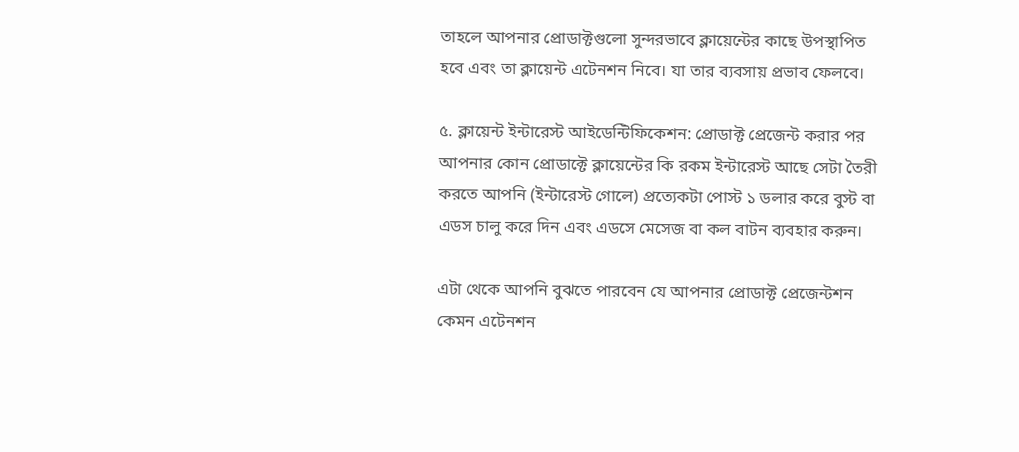তাহলে আপনার প্রোডাক্টগুলো সুন্দরভাবে ক্লায়েন্টের কাছে উপস্থাপিত হবে এবং তা ক্লায়েন্ট এটেনশন নিবে। যা তার ব্যবসায় প্রভাব ফেলবে।

৫. ক্লায়েন্ট ইন্টারেস্ট আইডেন্টিফিকেশন: প্রোডাক্ট প্রেজেন্ট করার পর আপনার কোন প্রোডাক্টে ক্লায়েন্টের কি রকম ইন্টারেস্ট আছে সেটা তৈরী করতে আপনি (ইন্টারেস্ট গোলে) প্রত্যেকটা পোস্ট ১ ডলার করে বুস্ট বা এডস চালু করে দিন এবং এডসে মেসেজ বা কল বাটন ব্যবহার করুন।

এটা থেকে আপনি বুঝতে পারবেন যে আপনার প্রোডাক্ট প্রেজেন্টশন কেমন এটেনশন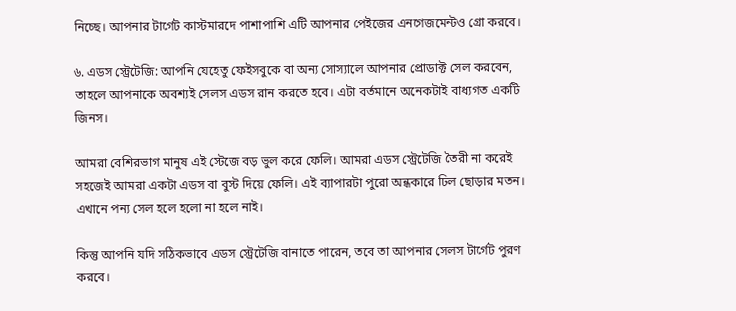নিচ্ছে। আপনার টার্গেট কাস্টমারদে পাশাপাশি এটি আপনার পেইজের এনগেজমেন্টও গ্রো করবে।

৬. এডস স্ট্রেটেজি: আপনি যেহেতু ফেইসবুকে বা অন্য সোস্যালে আপনার প্রোডাক্ট সেল করবেন, তাহলে আপনাকে অবশ্যই সেলস এডস রান করতে হবে। এটা বর্তমানে অনেকটাই বাধ্যগত একটি জিনস।

আমরা বেশিরভাগ মানুষ এই স্টেজে বড় ভুল করে ফেলি। আমরা এডস স্ট্রেটেজি তৈরী না করেই সহজেই আমরা একটা এডস বা বুস্ট দিয়ে ফেলি। এই ব্যাপারটা পুরো অন্ধকারে ঢিল ছোড়ার মতন। এখানে পন্য সেল হলে হলো না হলে নাই।

কিন্তু আপনি যদি সঠিকভাবে এডস স্ট্রেটেজি বানাতে পারেন, তবে তা আপনার সেলস টার্গেট পুরণ করবে।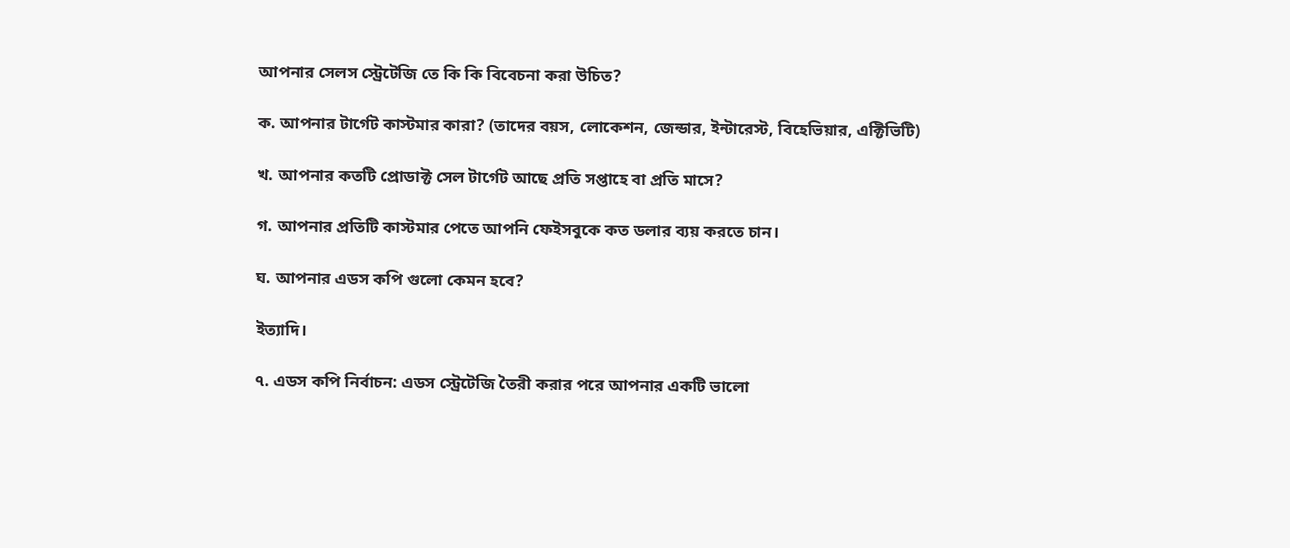আপনার সেলস স্ট্রেটেজি তে কি কি বিবেচনা করা উচিত?

ক. আপনার টার্গেট কাস্টমার কারা? (তাদের বয়স, লোকেশন, জেন্ডার, ইন্টারেস্ট, বিহেভিয়ার, এক্টিভিটি)

খ. আপনার কতটি প্রোডাক্ট সেল টার্গেট আছে প্রতি সপ্তাহে বা প্রতি মাসে?

গ. আপনার প্রতিটি কাস্টমার পেতে আপনি ফেইসবুকে কত ডলার ব্যয় করতে চান।

ঘ. আপনার এডস কপি গুলো কেমন হবে?

ইত্যাদি।

৭. এডস কপি নির্বাচন: এডস স্ট্রেটেজি তৈরী করার পরে আপনার একটি ভালো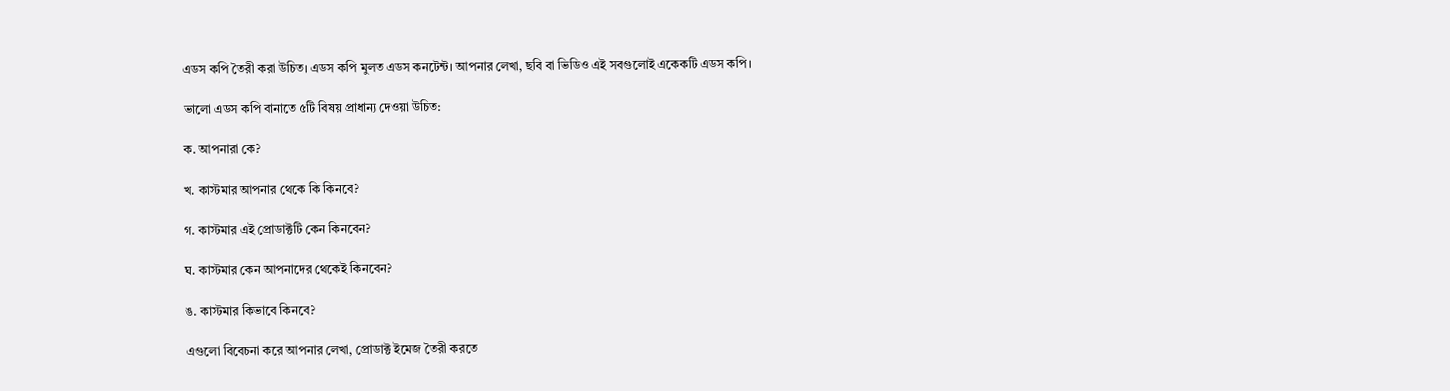এডস কপি তৈরী করা উচিত। এডস কপি মুলত এডস কনটেন্ট। আপনার লেখা, ছবি বা ভিডিও এই সবগুলোই একেকটি এডস কপি।

ভালো এডস কপি বানাতে ৫টি বিষয় প্রাধান্য দেওয়া উচিত:

ক. আপনারা কে?

খ. কাস্টমার আপনার থেকে কি কিনবে?

গ. কাস্টমার এই প্রোডাক্টটি কেন কিনবেন?

ঘ. কাস্টমার কেন আপনাদের থেকেই কিনবেন?

ঙ. কাস্টমার কিভাবে কিনবে?

এগুলো বিবেচনা করে আপনার লেখা, প্রোডাক্ট ইমেজ তৈরী করতে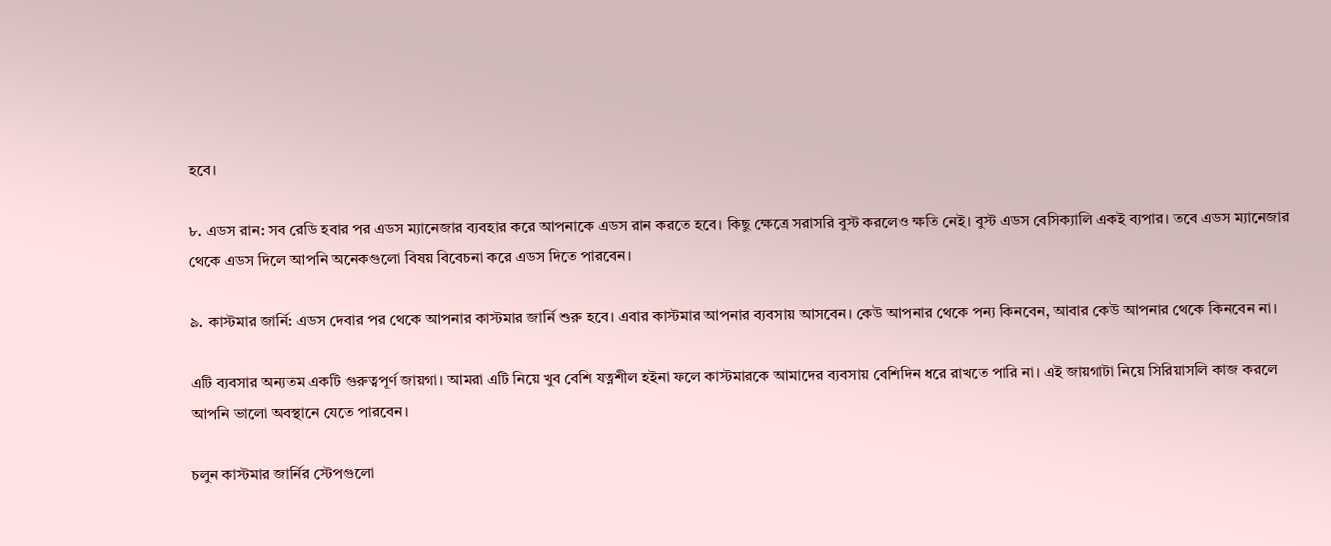হবে।

৮. এডস রান: সব রেডি হবার পর এডস ম্যানেজার ব্যবহার করে আপনাকে এডস রান করতে হবে। কিছু ক্ষেত্রে সরাসরি বুস্ট করলেও ক্ষতি নেই। বুস্ট এডস বেসিক্যালি একই ব্যপার। তবে এডস ম্যানেজার থেকে এডস দিলে আপনি অনেকগুলো বিষয় বিবেচনা করে এডস দিতে পারবেন।

৯. কাস্টমার জার্নি: এডস দেবার পর থেকে আপনার কাস্টমার জার্নি শুরু হবে। এবার কাস্টমার আপনার ব্যবসায় আসবেন। কেউ আপনার থেকে পন্য কিনবেন, আবার কেউ আপনার থেকে কিনবেন না।

এটি ব্যবসার অন্যতম একটি গুরুত্বপূর্ণ জায়গা। আমরা এটি নিয়ে খুব বেশি যত্নশীল হইনা ফলে কাস্টমারকে আমাদের ব্যবসায় বেশিদিন ধরে রাখতে পারি না। এই জায়গাটা নিয়ে সিরিয়াসলি কাজ করলে আপনি ভালো অবস্থানে যেতে পারবেন।

চলুন কাস্টমার জার্নির স্টেপগুলো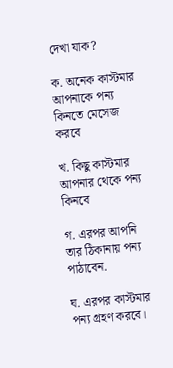দেখা যাক?

ক. অনেক কাস্টমার আপনাকে পন্য কিনতে মেসেজ করবে

খ. কিছু কাস্টমার আপনার থেকে পন্য কিনবে

গ. এরপর আপনি তার ঠিকানায় পন্য পাঠাবেন.

ঘ. এরপর কাস্টমার পন্য গ্রহণ করবে।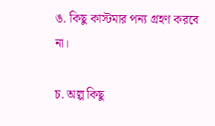ঙ. কিছু কাস্টমার পন্য গ্রহণ করবে না।

চ. অল্প কিছু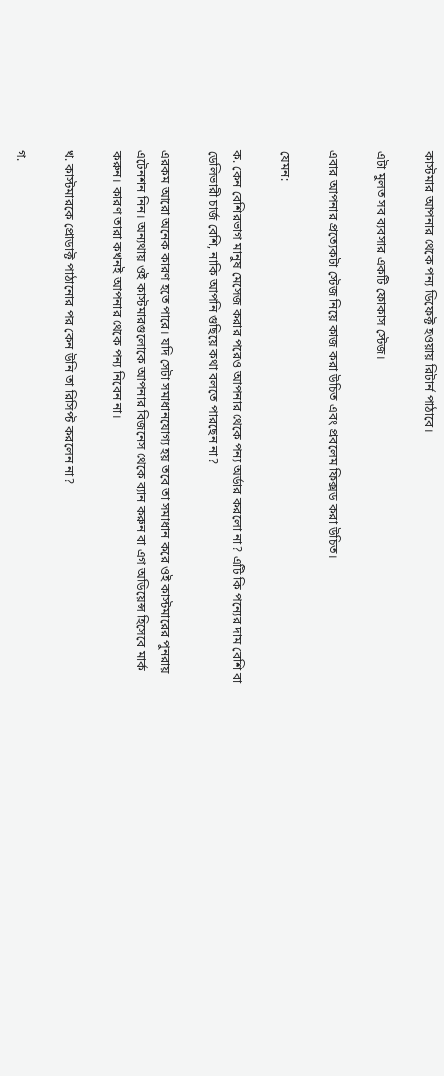কাস্টমার আপনার থেকে পন্য ডিফেক্ট হওয়ায় রিটার্ন পাঠাবে।

এটা মুলত সব ব্যবসার একটি ফোকাস স্টেজ।

এবার আপনার প্রত্যেকটা স্টেজ নিয়ে কাজ করা উচিত এবং প্রবলেম ফিক্সড করা উচিত।

যেমন:

ক. কেন বেশিরভাগ মানুষ মেসেজ করার পরেও আপনার থেকে পন্য অর্ডার করলো না? এটি কি পন্যের দাম বেশি বা ডেলিভারী চার্জ বেশি, নাকি আপনি গুছিয়ে কথা বলতে পারছেন না?

এরকম আরো অনেক কারণ হতে পারে। যদি সেটা সমাধানযোগ্য হয় তবে তা সমাধান করে ওই কাস্টমারের পুনরায় এটেনশন নিন। অন্যথায় ওই কাস্টমারগুলোকে আপনার বিজনেস থেকে ব্যান করুন বা এগ অডিয়েন্স হিসেবে মার্ক করুন। কারণ তারা কখনই আপনার থেকে পন্য নিবেন না।

খ. কাস্টমারকে প্রোডাক্ট পাঠানোর পর কেন উনি তা রিসিপ্ট করলেন না?

গ.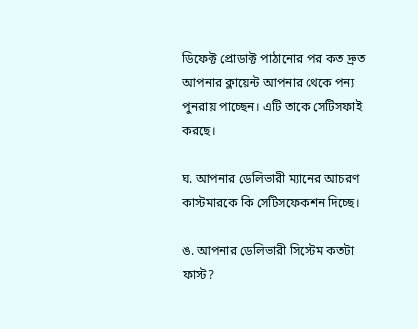ডিফেক্ট প্রোডাক্ট পাঠানোর পর কত দ্রুত আপনার ক্লায়েন্ট আপনার থেকে পন্য পুনরায় পাচ্ছেন। এটি তাকে সেটিসফাই করছে।

ঘ. আপনার ডেলিভারী ম্যানের আচরণ কাস্টমারকে কি সেটিসফেকশন দিচ্ছে।

ঙ. আপনার ডেলিভারী সিস্টেম কতটা ফাস্ট?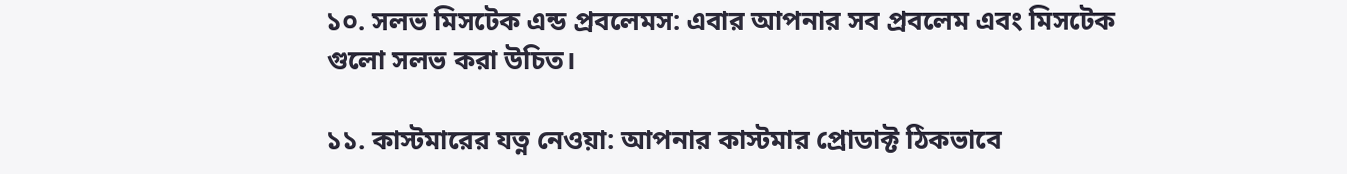১০. সলভ মিসটেক এন্ড প্রবলেমস: এবার আপনার সব প্রবলেম এবং মিসটেক গুলো সলভ করা উচিত।

১১. কাস্টমারের যত্ন নেওয়া: আপনার কাস্টমার প্রোডাক্ট ঠিকভাবে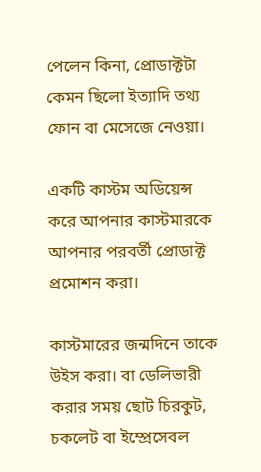পেলেন কিনা, প্রোডাক্টটা কেমন ছিলো ইত্যাদি তথ্য ফোন বা মেসেজে নেওয়া।

একটি কাস্টম অডিয়েন্স করে আপনার কাস্টমারকে আপনার পরবর্তী প্রোডাক্ট প্রমোশন করা।

কাস্টমারের জন্মদিনে তাকে উইস করা। বা ডেলিভারী করার সময় ছোট চিরকুট, চকলেট বা ইম্প্রেসেবল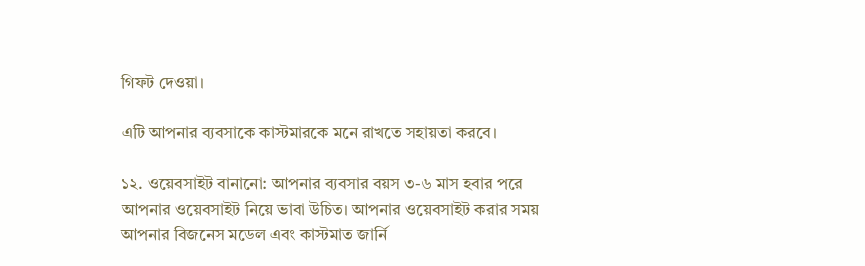গিফট দেওয়া।

এটি আপনার ব্যবসাকে কাস্টমারকে মনে রাখতে সহায়তা করবে।

১২. ওয়েবসাইট বানানো: আপনার ব্যবসার বয়স ৩-৬ মাস হবার পরে আপনার ওয়েবসাইট নিয়ে ভাবা উচিত। আপনার ওয়েবসাইট করার সময় আপনার বিজনেস মডেল এবং কাস্টমাত জার্নি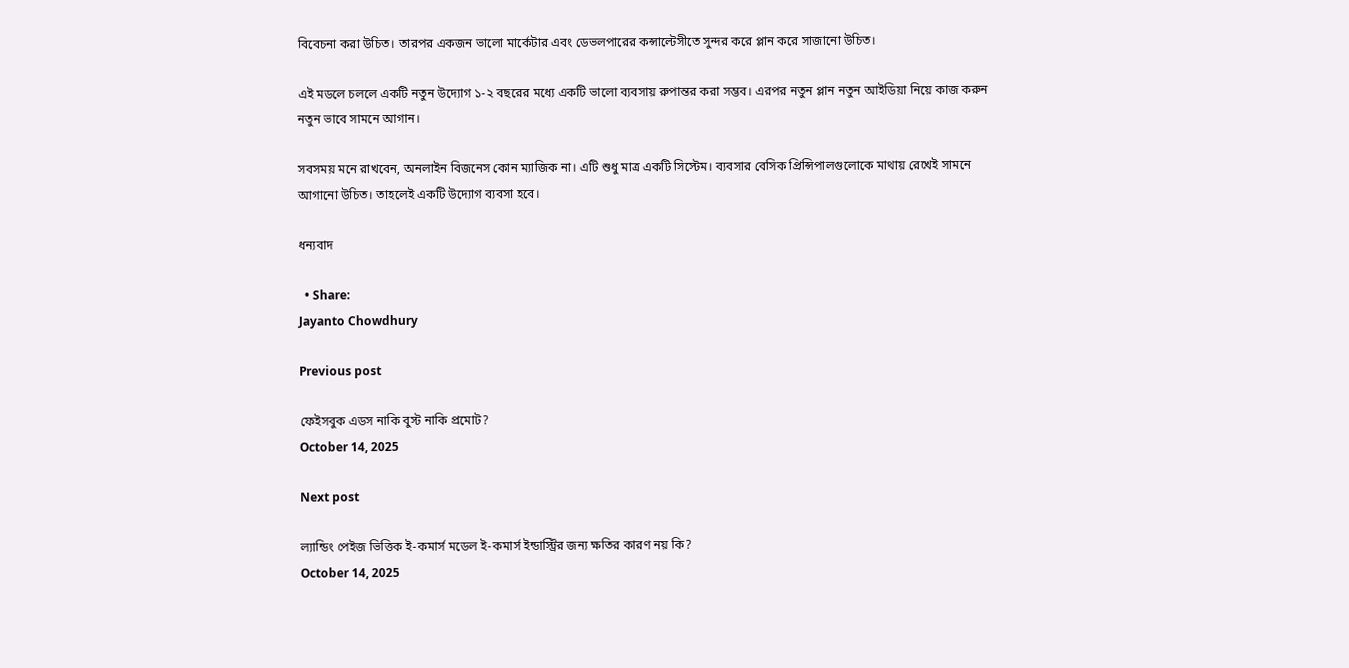বিবেচনা করা উচিত। তারপর একজন ভালো মার্কেটার এবং ডেভলপারের কন্সাল্টেসীতে সুন্দর করে প্লান করে সাজানো উচিত।

এই মডলে চললে একটি নতুন উদ্যোগ ১-২ বছরের মধ্যে একটি ভালো ব্যবসায় রুপান্তর করা সম্ভব। এরপর নতুন প্লান নতুন আইডিয়া নিয়ে কাজ করুন নতুন ভাবে সামনে আগান।

সবসময় মনে রাখবেন, অনলাইন বিজনেস কোন ম্যাজিক না। এটি শুধু মাত্র একটি সিস্টেম। ব্যবসার বেসিক প্রিন্সিপালগুলোকে মাথায় রেখেই সামনে আগানো উচিত। তাহলেই একটি উদ্যোগ ব্যবসা হবে।

ধন্যবাদ

  • Share:
Jayanto Chowdhury

Previous post

ফেইসবুক এডস নাকি বুস্ট নাকি প্রমোট?
October 14, 2025

Next post

ল্যান্ডিং পেইজ ভিত্তিক ই-কমার্স মডেল ই-কমার্স ইন্ডাস্ট্রির জন্য ক্ষতির কারণ নয় কি?
October 14, 2025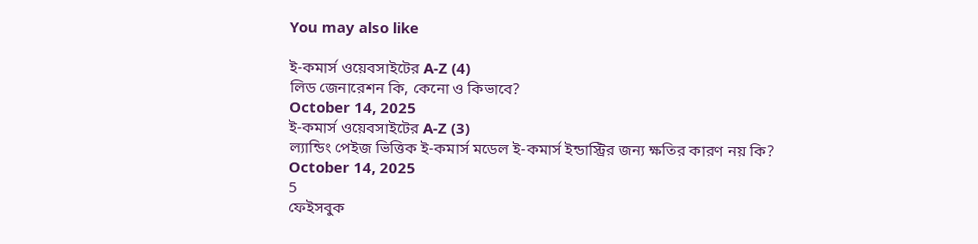You may also like

ই-কমার্স ওয়েবসাইটের A-Z (4)
লিড জেনারেশন কি, কেনো ও কিভাবে?
October 14, 2025
ই-কমার্স ওয়েবসাইটের A-Z (3)
ল্যান্ডিং পেইজ ভিত্তিক ই-কমার্স মডেল ই-কমার্স ইন্ডাস্ট্রির জন্য ক্ষতির কারণ নয় কি?
October 14, 2025
5
ফেইসবুক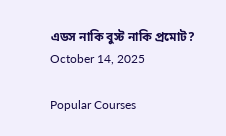এডস নাকি বুস্ট নাকি প্রমোট?
October 14, 2025

Popular Courses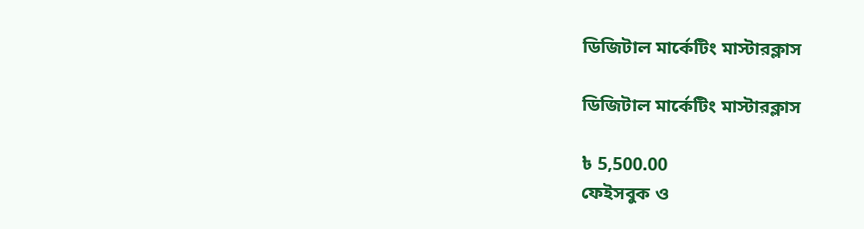ডিজিটাল মার্কেটিং মাস্টারক্লাস

ডিজিটাল মার্কেটিং মাস্টারক্লাস

৳ 5,500.00
ফেইসবুক ও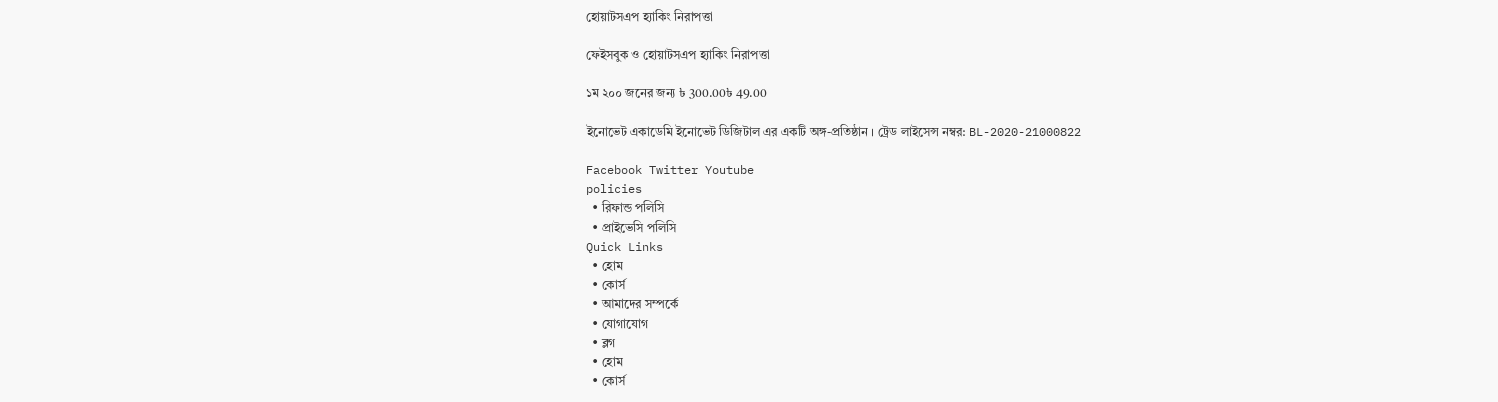হোয়াটসএপ হ্যাকিং নিরাপত্তা

ফেইসবুক ও হোয়াটসএপ হ্যাকিং নিরাপত্তা

১ম ২০০ জনের জন্য ৳ 300.00৳ 49.00

ইনোভেট একাডেমি ইনোভেট ডিজিটাল এর একটি অঙ্গ-প্রতিষ্ঠান । ট্রেড লাইসেন্স নম্বর: BL-2020-21000822

Facebook Twitter Youtube
policies
  • রিফান্ড পলিসি
  • প্রাইভেসি পলিসি
Quick Links
  • হোম
  • কোর্স
  • আমাদের সম্পর্কে
  • যোগাযোগ
  • ব্লগ
  • হোম
  • কোর্স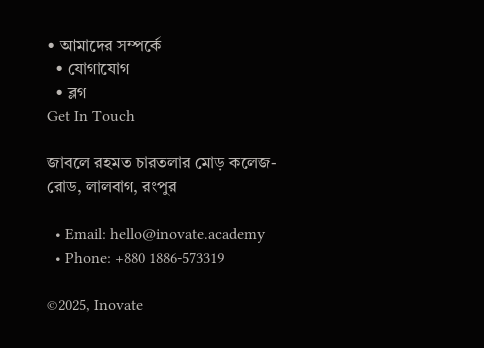• আমাদের সম্পর্কে
  • যোগাযোগ
  • ব্লগ
Get In Touch

জাবলে রহমত চারতলার মোড় কলেজ-রোড, লালবাগ, রংপুর

  • Email: hello@inovate.academy
  • Phone: +880 1886-573319

©2025, Inovate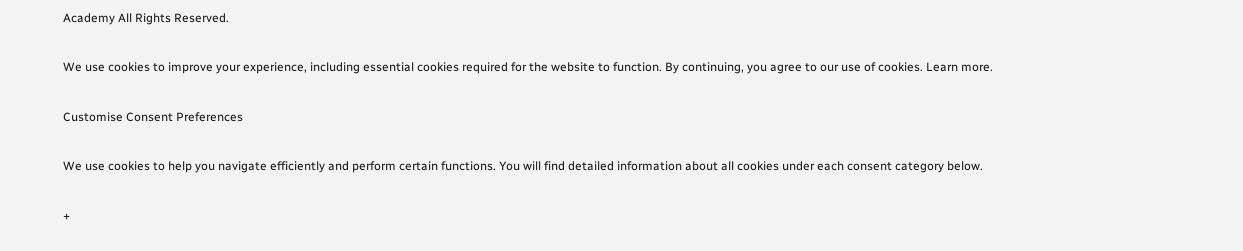Academy All Rights Reserved.

We use cookies to improve your experience, including essential cookies required for the website to function. By continuing, you agree to our use of cookies. Learn more.

Customise Consent Preferences

We use cookies to help you navigate efficiently and perform certain functions. You will find detailed information about all cookies under each consent category below.

+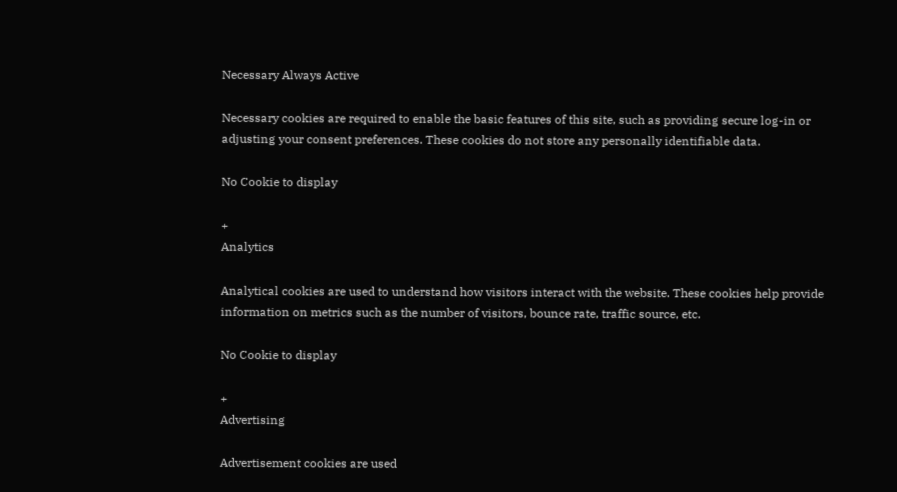Necessary Always Active

Necessary cookies are required to enable the basic features of this site, such as providing secure log-in or adjusting your consent preferences. These cookies do not store any personally identifiable data.

No Cookie to display

+
Analytics

Analytical cookies are used to understand how visitors interact with the website. These cookies help provide information on metrics such as the number of visitors, bounce rate, traffic source, etc.

No Cookie to display

+
Advertising

Advertisement cookies are used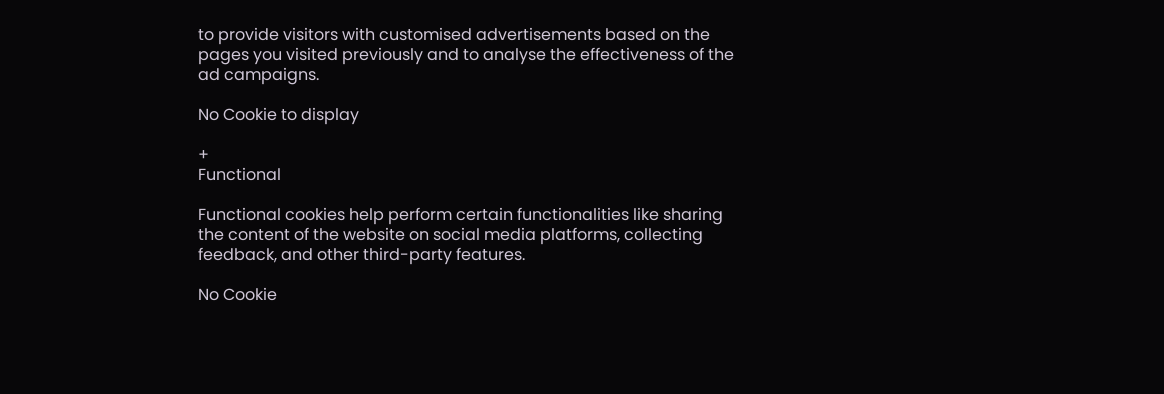to provide visitors with customised advertisements based on the pages you visited previously and to analyse the effectiveness of the ad campaigns.

No Cookie to display

+
Functional

Functional cookies help perform certain functionalities like sharing the content of the website on social media platforms, collecting feedback, and other third-party features.

No Cookie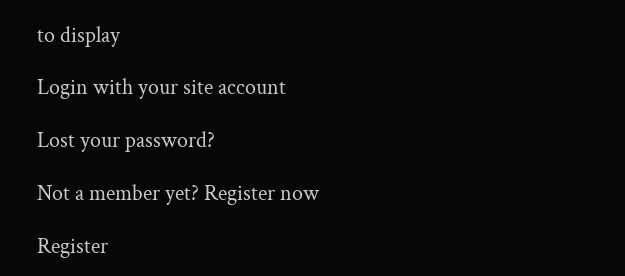to display

Login with your site account

Lost your password?

Not a member yet? Register now

Register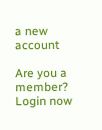a new account

Are you a member? Login now